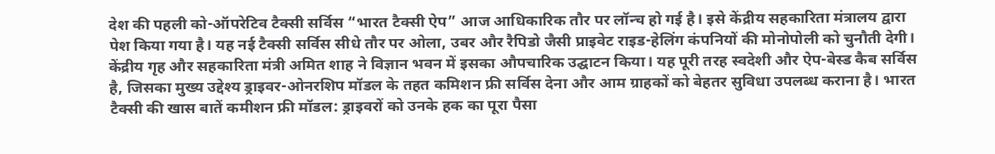देश की पहली को-ऑपरेटिव टैक्सी सर्विस “भारत टैक्सी ऐप” आज आधिकारिक तौर पर लॉन्च हो गई है। इसे केंद्रीय सहकारिता मंत्रालय द्वारा पेश किया गया है। यह नई टैक्सी सर्विस सीधे तौर पर ओला, उबर और रैपिडो जैसी प्राइवेट राइड-हेलिंग कंपनियों की मोनोपोली को चुनौती देगी। केंद्रीय गृह और सहकारिता मंत्री अमित शाह ने विज्ञान भवन में इसका औपचारिक उद्घाटन किया। यह पूरी तरह स्वदेशी और ऐप-बेस्ड कैब सर्विस है, जिसका मुख्य उद्देश्य ड्राइवर-ओनरशिप मॉडल के तहत कमिशन फ्री सर्विस देना और आम ग्राहकों को बेहतर सुविधा उपलब्ध कराना है। भारत टैक्सी की खास बातें कमीशन फ्री मॉडल: ड्राइवरों को उनके हक का पूरा पैसा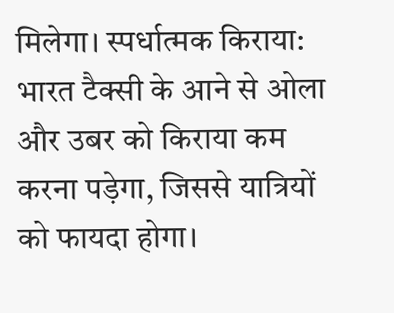मिलेगा। स्पर्धात्मक किराया: भारत टैक्सी के आने से ओला और उबर को किराया कम करना पड़ेगा, जिससे यात्रियों को फायदा होगा।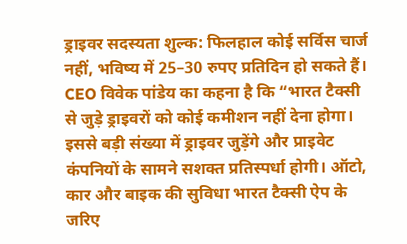ड्राइवर सदस्यता शुल्क: फिलहाल कोई सर्विस चार्ज नहीं, भविष्य में 25–30 रुपए प्रतिदिन हो सकते हैं। CEO विवेक पांडेय का कहना है कि “भारत टैक्सी से जुड़े ड्राइवरों को कोई कमीशन नहीं देना होगा। इससे बड़ी संख्या में ड्राइवर जुड़ेंगे और प्राइवेट कंपनियों के सामने सशक्त प्रतिस्पर्धा होगी। ऑटो, कार और बाइक की सुविधा भारत टैक्सी ऐप के जरिए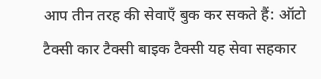आप तीन तरह की सेवाएँ बुक कर सकते हैं: ऑटो टैक्सी कार टैक्सी बाइक टैक्सी यह सेवा सहकार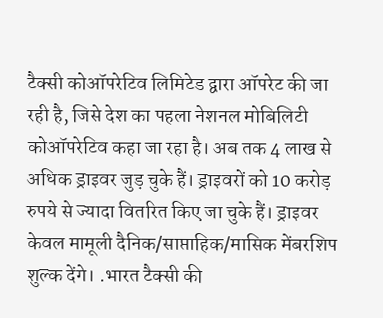टैक्सी कोऑपरेटिव लिमिटेड द्वारा ऑपरेट की जा रही है, जिसे देश का पहला नेशनल मोबिलिटी कोऑपरेटिव कहा जा रहा है। अब तक 4 लाख से अधिक ड्राइवर जुड़ चुके हैं। ड्राइवरों को 10 करोड़ रुपये से ज्यादा वितरित किए जा चुके हैं। ड्राइवर केवल मामूली दैनिक/साप्ताहिक/मासिक मेंबरशिप शुल्क देंगे। .भारत टैक्सी की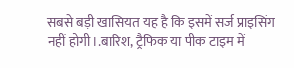सबसे बड़ी खासियत यह है कि इसमें सर्ज प्राइसिंग नहीं होगी।.बारिश, ट्रैफिक या पीक टाइम में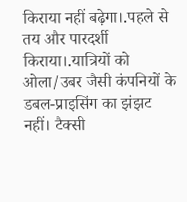किराया नहीं बढ़ेगा।.पहले से तय और पारदर्शी किराया।.यात्रियों को ओला/उबर जैसी कंपनियों के डबल-प्राइसिंग का झंझट नहीं। टैक्सी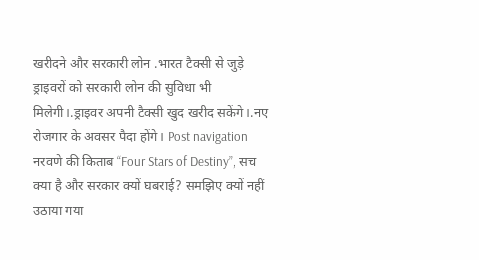खरीदने और सरकारी लोन .भारत टैक्सी से जुड़े ड्राइवरों को सरकारी लोन की सुविधा भी मिलेगी।.ड्राइवर अपनी टैक्सी खुद खरीद सकेंगे।.नए रोजगार के अवसर पैदा होंगे। Post navigation नरवणे की किताब “Four Stars of Destiny”, सच क्या है और सरकार क्यों घबराई? समझिए क्यों नहीं उठाया गया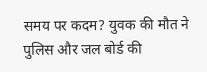समय पर कदम? युवक की मौत ने पुलिस और जल बोर्ड की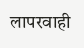लापरवाही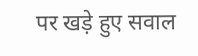पर खड़े हुए सवाल